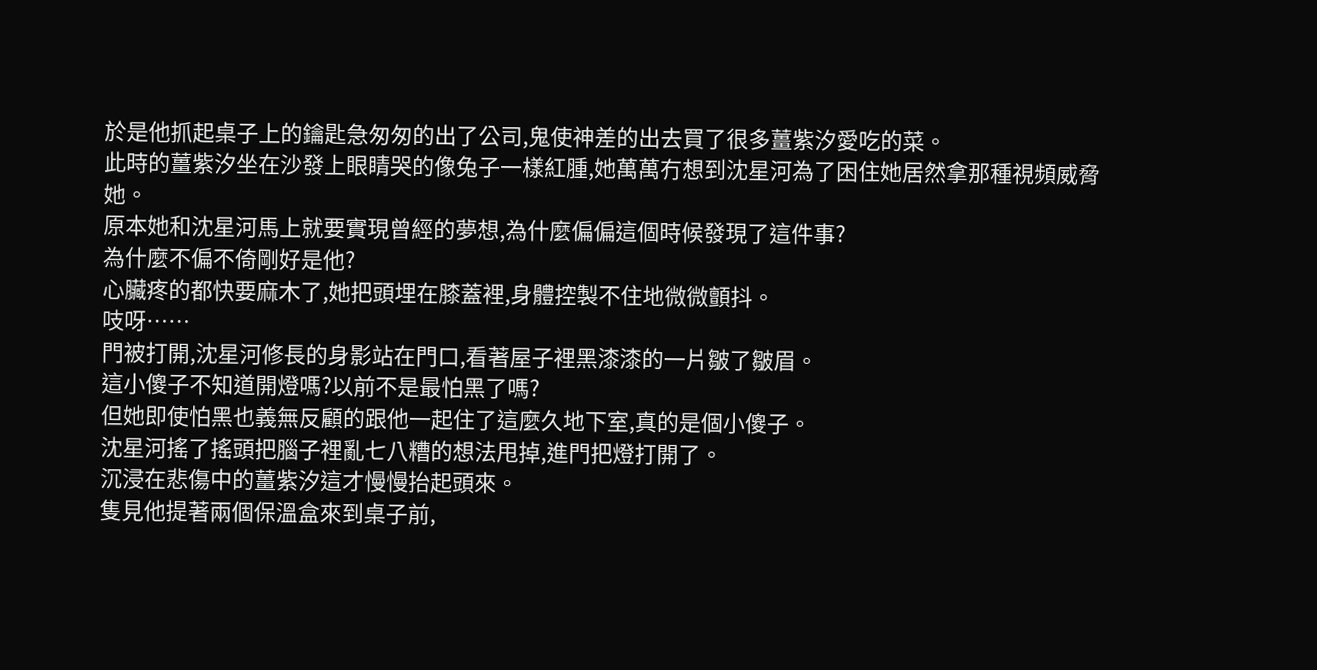於是他抓起桌子上的鑰匙急匆匆的出了公司,鬼使神差的出去買了很多薑紫汐愛吃的菜。
此時的薑紫汐坐在沙發上眼睛哭的像兔子一樣紅腫,她萬萬冇想到沈星河為了困住她居然拿那種視頻威脅她。
原本她和沈星河馬上就要實現曾經的夢想,為什麼偏偏這個時候發現了這件事?
為什麼不偏不倚剛好是他?
心臟疼的都快要麻木了,她把頭埋在膝蓋裡,身體控製不住地微微顫抖。
吱呀……
門被打開,沈星河修長的身影站在門口,看著屋子裡黑漆漆的一片皺了皺眉。
這小傻子不知道開燈嗎?以前不是最怕黑了嗎?
但她即使怕黑也義無反顧的跟他一起住了這麼久地下室,真的是個小傻子。
沈星河搖了搖頭把腦子裡亂七八糟的想法甩掉,進門把燈打開了。
沉浸在悲傷中的薑紫汐這才慢慢抬起頭來。
隻見他提著兩個保溫盒來到桌子前,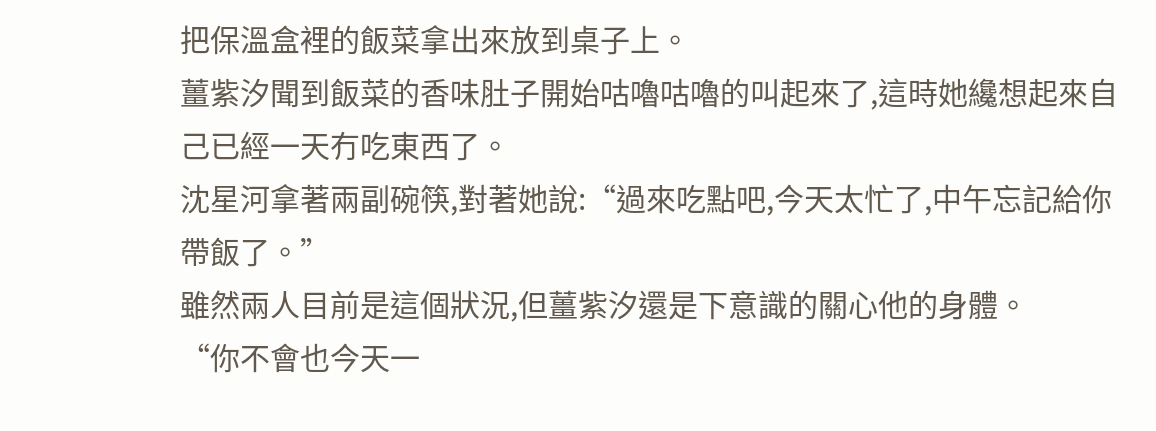把保溫盒裡的飯菜拿出來放到桌子上。
薑紫汐聞到飯菜的香味肚子開始咕嚕咕嚕的叫起來了,這時她纔想起來自己已經一天冇吃東西了。
沈星河拿著兩副碗筷,對著她說:“過來吃點吧,今天太忙了,中午忘記給你帶飯了。”
雖然兩人目前是這個狀況,但薑紫汐還是下意識的關心他的身體。
“你不會也今天一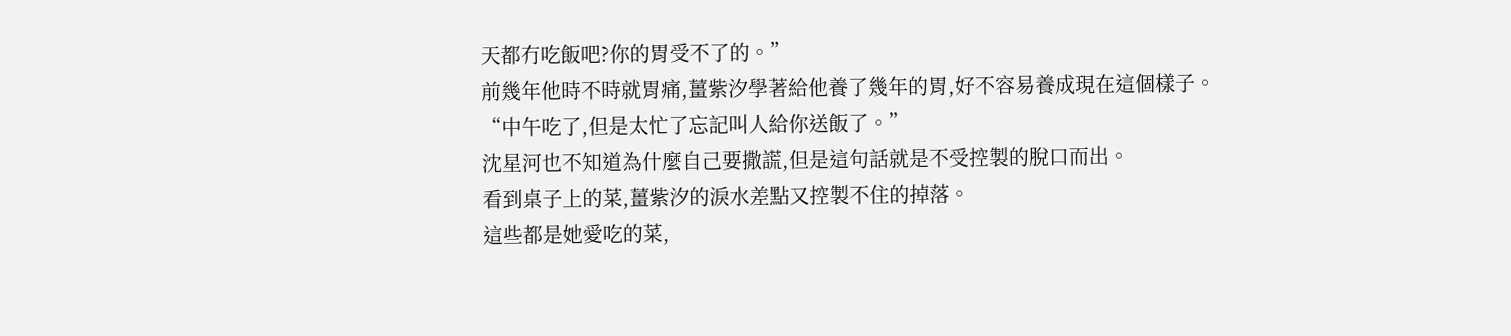天都冇吃飯吧?你的胃受不了的。”
前幾年他時不時就胃痛,薑紫汐學著給他養了幾年的胃,好不容易養成現在這個樣子。
“中午吃了,但是太忙了忘記叫人給你送飯了。”
沈星河也不知道為什麼自己要撒謊,但是這句話就是不受控製的脫口而出。
看到桌子上的菜,薑紫汐的淚水差點又控製不住的掉落。
這些都是她愛吃的菜,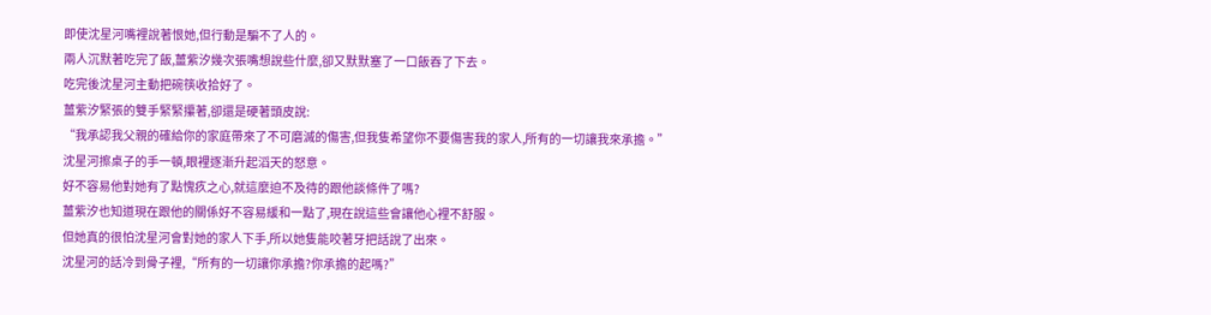即使沈星河嘴裡說著恨她,但行動是騙不了人的。
兩人沉默著吃完了飯,薑紫汐幾次張嘴想說些什麼,卻又默默塞了一口飯吞了下去。
吃完後沈星河主動把碗筷收拾好了。
薑紫汐緊張的雙手緊緊攥著,卻還是硬著頭皮說:
“我承認我父親的確給你的家庭帶來了不可磨滅的傷害,但我隻希望你不要傷害我的家人,所有的一切讓我來承擔。”
沈星河擦桌子的手一頓,眼裡逐漸升起滔天的怒意。
好不容易他對她有了點愧疚之心,就這麼迫不及待的跟他談條件了嗎?
薑紫汐也知道現在跟他的關係好不容易緩和一點了,現在說這些會讓他心裡不舒服。
但她真的很怕沈星河會對她的家人下手,所以她隻能咬著牙把話說了出來。
沈星河的話冷到骨子裡,“所有的一切讓你承擔?你承擔的起嗎?”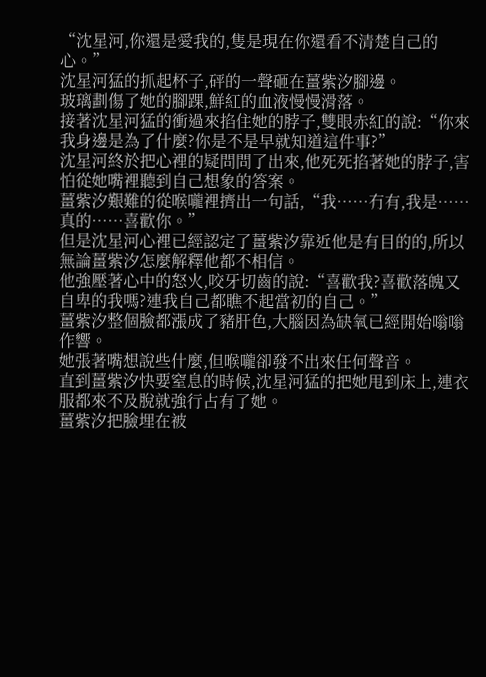“沈星河,你還是愛我的,隻是現在你還看不清楚自己的心。”
沈星河猛的抓起杯子,砰的一聲砸在薑紫汐腳邊。
玻璃劃傷了她的腳踝,鮮紅的血液慢慢滑落。
接著沈星河猛的衝過來掐住她的脖子,雙眼赤紅的說:“你來我身邊是為了什麼?你是不是早就知道這件事?”
沈星河終於把心裡的疑問問了出來,他死死掐著她的脖子,害怕從她嘴裡聽到自己想象的答案。
薑紫汐艱難的從喉嚨裡擠出一句話,“我……冇有,我是……真的……喜歡你。”
但是沈星河心裡已經認定了薑紫汐靠近他是有目的的,所以無論薑紫汐怎麼解釋他都不相信。
他強壓著心中的怒火,咬牙切齒的說:“喜歡我?喜歡落魄又自卑的我嗎?連我自己都瞧不起當初的自己。”
薑紫汐整個臉都漲成了豬肝色,大腦因為缺氧已經開始嗡嗡作響。
她張著嘴想說些什麼,但喉嚨卻發不出來任何聲音。
直到薑紫汐快要窒息的時候,沈星河猛的把她甩到床上,連衣服都來不及脫就強行占有了她。
薑紫汐把臉埋在被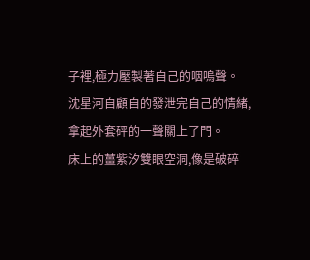子裡,極力壓製著自己的咽嗚聲。
沈星河自顧自的發泄完自己的情緒,拿起外套砰的一聲關上了門。
床上的薑紫汐雙眼空洞,像是破碎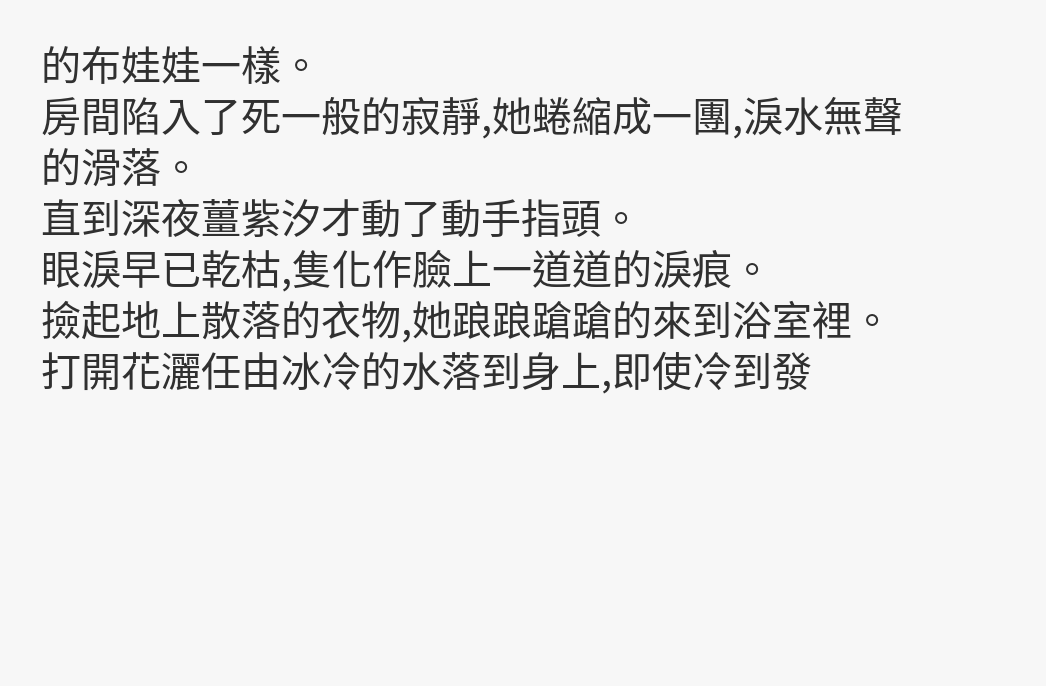的布娃娃一樣。
房間陷入了死一般的寂靜,她蜷縮成一團,淚水無聲的滑落。
直到深夜薑紫汐才動了動手指頭。
眼淚早已乾枯,隻化作臉上一道道的淚痕。
撿起地上散落的衣物,她踉踉蹌蹌的來到浴室裡。
打開花灑任由冰冷的水落到身上,即使冷到發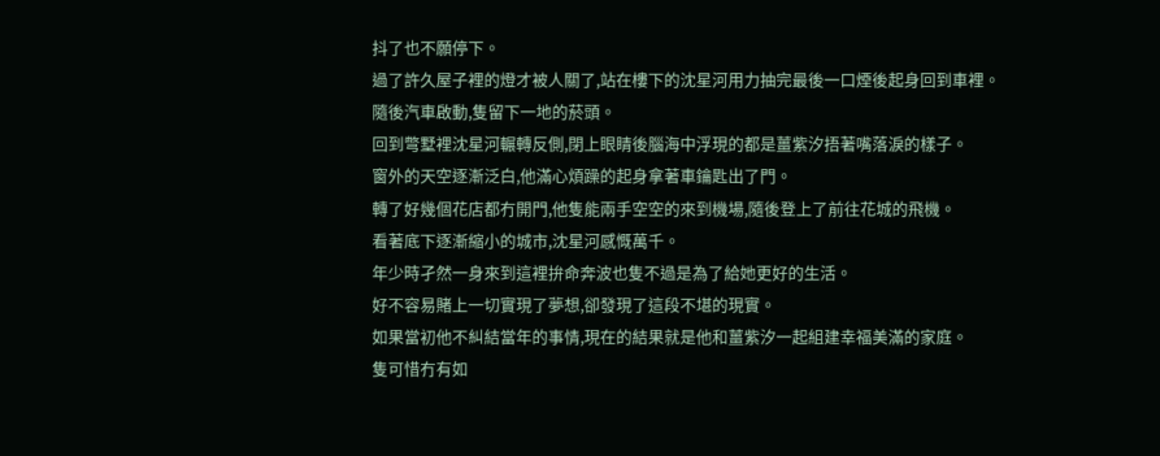抖了也不願停下。
過了許久屋子裡的燈才被人關了,站在樓下的沈星河用力抽完最後一口煙後起身回到車裡。
隨後汽車啟動,隻留下一地的菸頭。
回到彆墅裡沈星河輾轉反側,閉上眼睛後腦海中浮現的都是薑紫汐捂著嘴落淚的樣子。
窗外的天空逐漸泛白,他滿心煩躁的起身拿著車鑰匙出了門。
轉了好幾個花店都冇開門,他隻能兩手空空的來到機場,隨後登上了前往花城的飛機。
看著底下逐漸縮小的城市,沈星河感慨萬千。
年少時孑然一身來到這裡拚命奔波也隻不過是為了給她更好的生活。
好不容易賭上一切實現了夢想,卻發現了這段不堪的現實。
如果當初他不糾結當年的事情,現在的結果就是他和薑紫汐一起組建幸福美滿的家庭。
隻可惜冇有如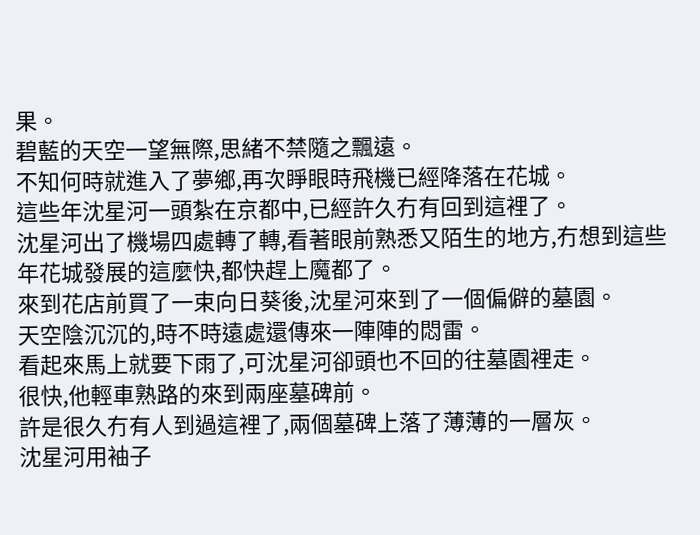果。
碧藍的天空一望無際,思緒不禁隨之飄遠。
不知何時就進入了夢鄉,再次睜眼時飛機已經降落在花城。
這些年沈星河一頭紮在京都中,已經許久冇有回到這裡了。
沈星河出了機場四處轉了轉,看著眼前熟悉又陌生的地方,冇想到這些年花城發展的這麼快,都快趕上魔都了。
來到花店前買了一束向日葵後,沈星河來到了一個偏僻的墓園。
天空陰沉沉的,時不時遠處還傳來一陣陣的悶雷。
看起來馬上就要下雨了,可沈星河卻頭也不回的往墓園裡走。
很快,他輕車熟路的來到兩座墓碑前。
許是很久冇有人到過這裡了,兩個墓碑上落了薄薄的一層灰。
沈星河用袖子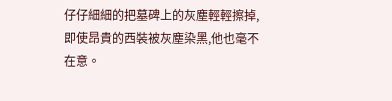仔仔細細的把墓碑上的灰塵輕輕擦掉,即使昂貴的西裝被灰塵染黑,他也毫不在意。